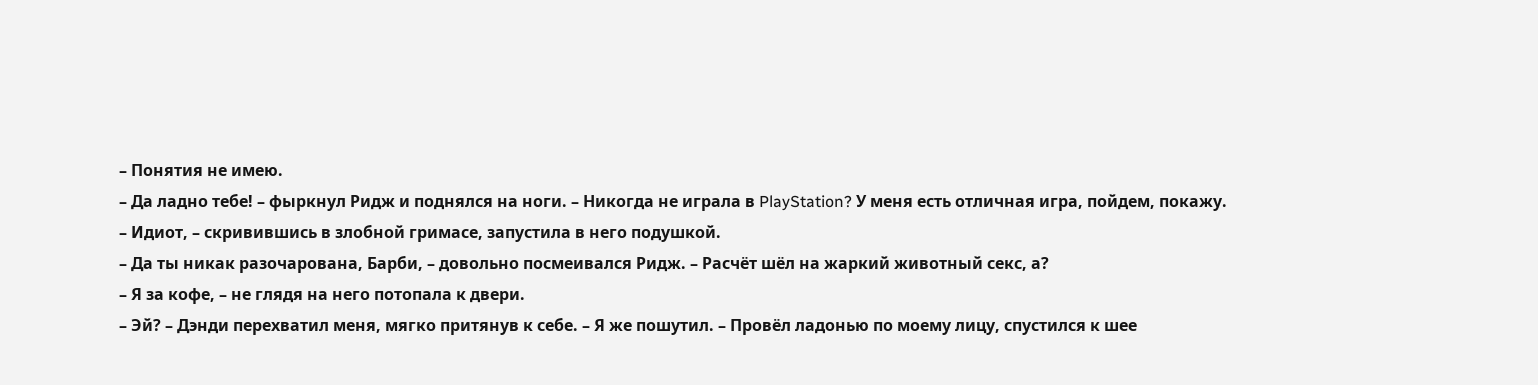– Понятия не имею.
– Да ладно тебе! – фыркнул Ридж и поднялся на ноги. – Никогда не играла в PlayStation? У меня есть отличная игра, пойдем, покажу.
– Идиот, – скривившись в злобной гримасе, запустила в него подушкой.
– Да ты никак разочарована, Барби, – довольно посмеивался Ридж. – Расчёт шёл на жаркий животный секс, а?
– Я за кофе, – не глядя на него потопала к двери.
– Эй? – Дэнди перехватил меня, мягко притянув к себе. – Я же пошутил. – Провёл ладонью по моему лицу, спустился к шее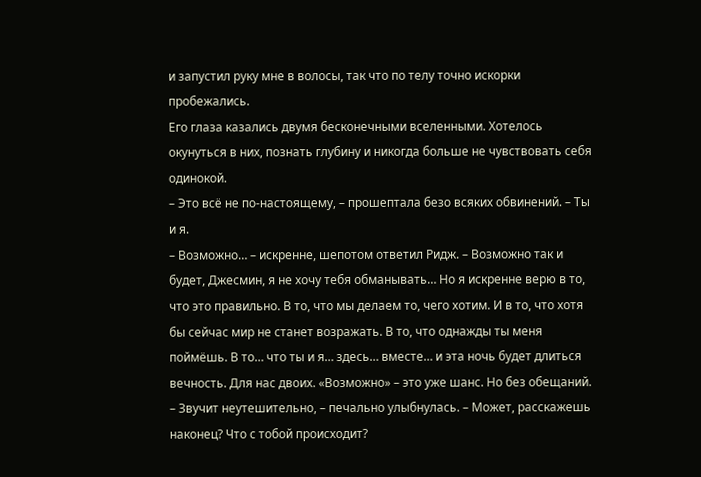и запустил руку мне в волосы, так что по телу точно искорки пробежались.
Его глаза казались двумя бесконечными вселенными. Хотелось окунуться в них, познать глубину и никогда больше не чувствовать себя одинокой.
– Это всё не по-настоящему, – прошептала безо всяких обвинений. – Ты и я.
– Возможно… – искренне, шепотом ответил Ридж. – Возможно так и будет, Джесмин, я не хочу тебя обманывать… Но я искренне верю в то, что это правильно. В то, что мы делаем то, чего хотим. И в то, что хотя бы сейчас мир не станет возражать. В то, что однажды ты меня поймёшь. В то… что ты и я… здесь… вместе… и эта ночь будет длиться вечность. Для нас двоих. «Возможно» – это уже шанс. Но без обещаний.
– Звучит неутешительно, – печально улыбнулась. – Может, расскажешь наконец? Что с тобой происходит?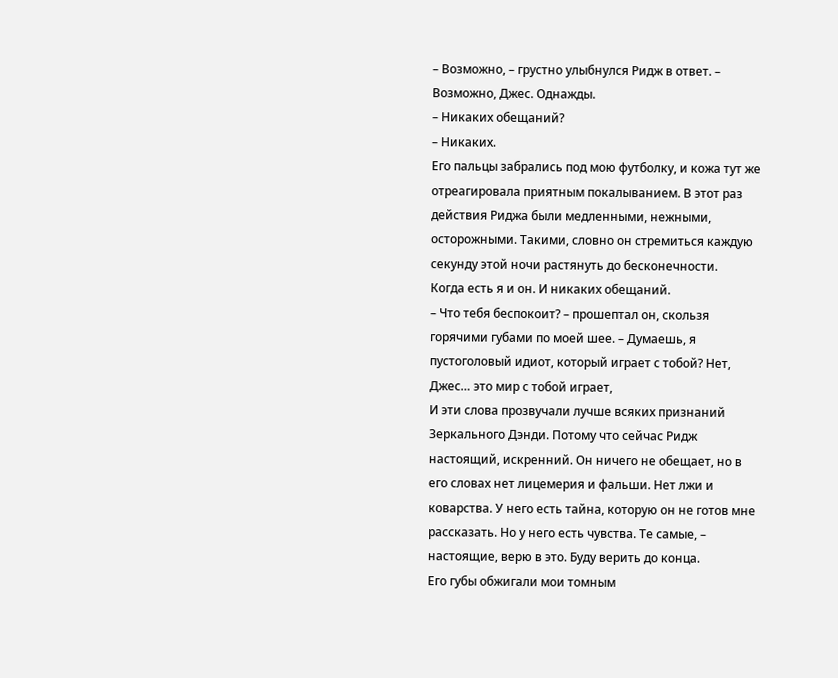– Возможно, – грустно улыбнулся Ридж в ответ. – Возможно, Джес. Однажды.
– Никаких обещаний?
– Никаких.
Его пальцы забрались под мою футболку, и кожа тут же отреагировала приятным покалыванием. В этот раз действия Риджа были медленными, нежными, осторожными. Такими, словно он стремиться каждую секунду этой ночи растянуть до бесконечности.
Когда есть я и он. И никаких обещаний.
– Что тебя беспокоит? – прошептал он, скользя горячими губами по моей шее. – Думаешь, я пустоголовый идиот, который играет с тобой? Нет, Джес… это мир с тобой играет,
И эти слова прозвучали лучше всяких признаний Зеркального Дэнди. Потому что сейчас Ридж настоящий, искренний. Он ничего не обещает, но в его словах нет лицемерия и фальши. Нет лжи и коварства. У него есть тайна, которую он не готов мне рассказать. Но у него есть чувства. Те самые, – настоящие, верю в это. Буду верить до конца.
Его губы обжигали мои томным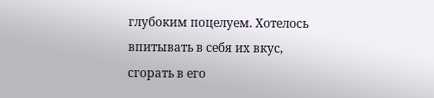глубоким поцелуем. Хотелось впитывать в себя их вкус, сгорать в его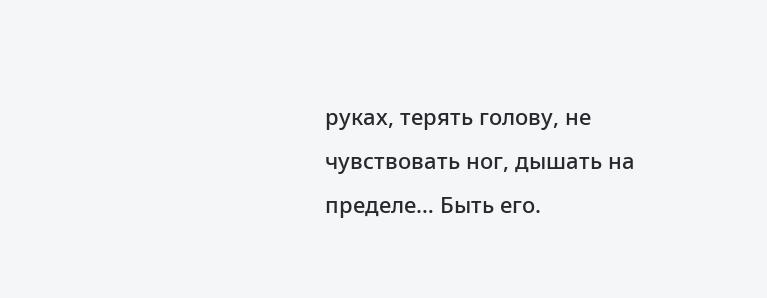руках, терять голову, не чувствовать ног, дышать на пределе… Быть его.